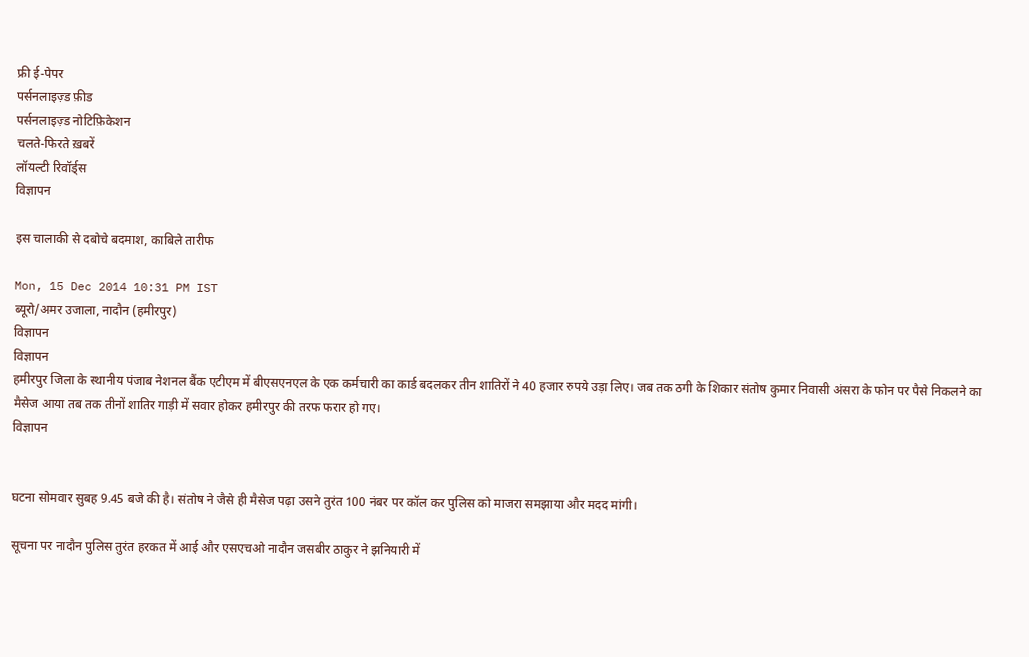फ्री ई-पेपर
पर्सनलाइज़्ड फ़ीड
पर्सनलाइज़्ड नोटिफ़िकेशन
चलते-फिरते ख़बरें
लॉयल्टी रिवॉर्ड्स
विज्ञापन

इस चालाकी से दबोचे बदमाश, काबिले तारीफ

Mon, 15 Dec 2014 10:31 PM IST
ब्यूरो/अमर उजाला, नादौन (हमीरपुर)
विज्ञापन
विज्ञापन
हमीरपुर जिला के स्थानीय पंजाब नेशनल बैंक एटीएम में बीएसएनएल के एक कर्मचारी का कार्ड बदलकर तीन शातिरों ने 40 हजार रुपये उड़ा लिए। जब तक ठगी के शिकार संतोष कुमार निवासी अंसरा के फोन पर पैसे निकलने का मैसेज आया तब तक तीनों शातिर गाड़ी में सवार होकर हमीरपुर की तरफ फरार हो गए।
विज्ञापन


घटना सोमवार सुबह 9.45 बजे की है। संतोष ने जैसे ही मैसेज पढ़ा उसने तुरंत 100 नंबर पर कॉल कर पुलिस को माजरा समझाया और मदद मांगी।

सूचना पर नादौन पुलिस तुरंत हरकत में आई और एसएचओ नादौन जसबीर ठाकुर ने झनियारी में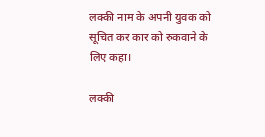लक्की नाम के अपनी युवक को सूचित कर कार को रुकवाने के लिए कहा।

लक्की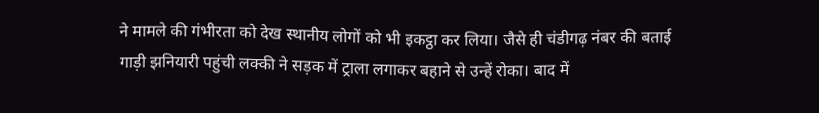ने मामले की गंभीरता को देख स्थानीय लोगों को भी इकट्ठा कर लिया। जैसे ही चंडीगढ़ नंबर की बताई गाड़ी झनियारी पहुंची लक्की ने सड़क में ट्राला लगाकर बहाने से उन्हें रोका। बाद में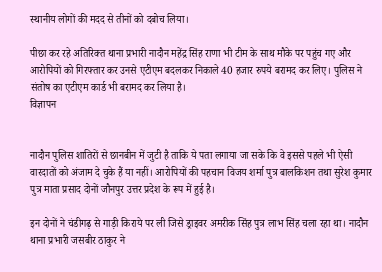स्थानीय लोगों की मदद से तीनों को दबोच लिया।

पीछा कर रहे अतिरिक्त थाना प्रभारी नादौन महेंद्र सिंह राणा भी टीम के साथ मौके पर पहुंच गए और आरोपियों को गिरफ्तार कर उनसे एटीएम बदलकर निकाले 40 हजार रुपये बरामद कर लिए। पुलिस ने संतोष का एटीएम कार्ड भी बरामद कर लिया है।
विज्ञापन


नादौन पुलिस शातिरों से छानबीन में जुटी है ताकि ये पता लगाया जा सके कि वे इससे पहले भी ऐसी वारदातों को अंजाम दे चुके हैं या नहीं। आरोपियों की पहचान विजय शर्मा पुत्र बालकिशन तथा सुरेश कुमार पुत्र माता प्रसाद दोनों जौनपुर उत्तर प्रदेश के रूप में हुई है।

इन दोनों ने चंडीगढ़ से गाड़ी किराये पर ली जिसे ड्राइवर अमरीक सिंह पुत्र लाभ सिंह चला रहा था। नादौन थाना प्रभारी जसबीर ठाकुर ने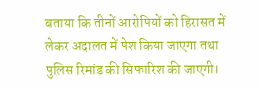बताया कि तीनों आरोपियों को हिरासत में लेकर अदालत में पेश किया जाएगा तथा पुलिस रिमांड की सिफारिश की जाएगी।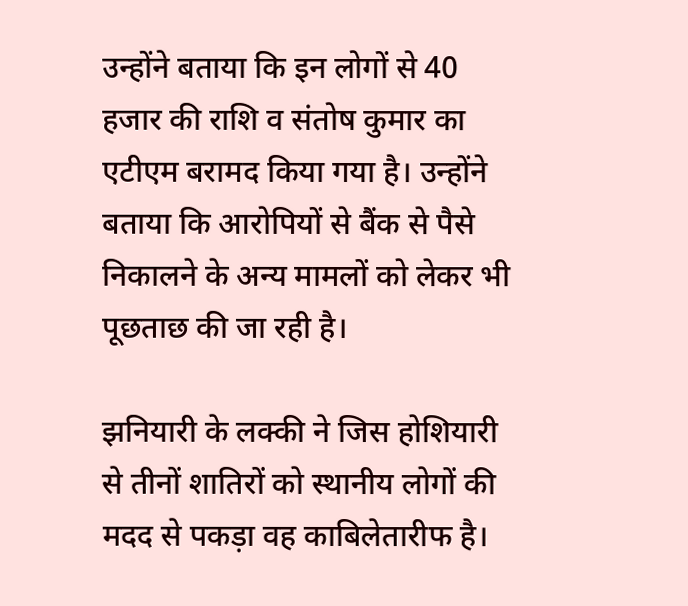उन्होंने बताया कि इन लोगों से 40  हजार की राशि व संतोष कुमार का एटीएम बरामद किया गया है। उन्होंने बताया कि आरोपियों से बैंक से पैसे निकालने के अन्य मामलों को लेकर भी पूछताछ की जा रही है।

झनियारी के लक्की ने जिस होशियारी से तीनों शातिरों को स्थानीय लोगों की मदद से पकड़ा वह काबिलेतारीफ है।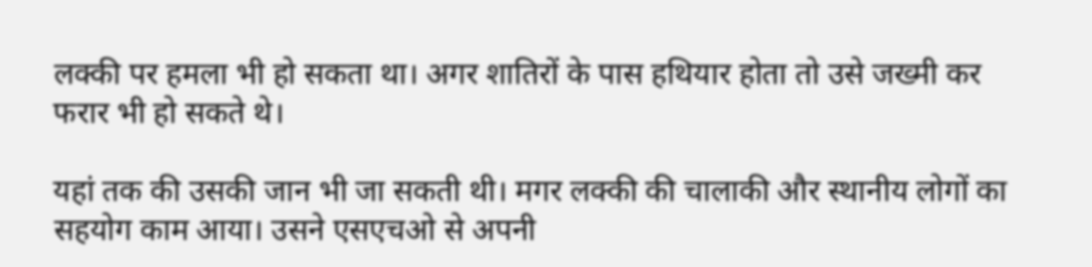लक्की पर हमला भी हो सकता था। अगर शातिरों के पास हथियार होता तो उसे जख्मी कर फरार भी हो सकते थे।

यहां तक की उसकी जान भी जा सकती थी। मगर लक्की की चालाकी और स्थानीय लोगों का सहयोग काम आया। उसने एसएचओ से अपनी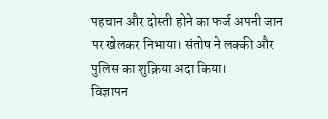पहचान और दोस्ती होने का फर्ज अपनी जान पर खेलकर निभाया। संतोष ने लक्की और पुलिस का शुक्रिया अदा किया।
विज्ञापन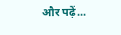और पढ़ें...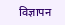विज्ञापन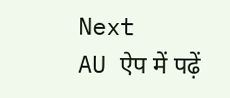Next
AU ऐप में पढ़ें